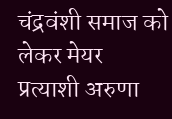चंद्रवंशी समाज को लेकर मेयर प्रत्याशी अरुणा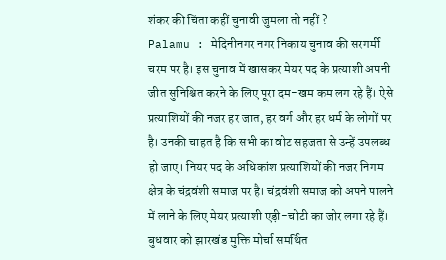शंकर की चिंता कहीं चुनावी जुमला तो नहीं ?
Palamu : मेदिनीनगर नगर निकाय चुनाव की सरगर्मी चरम पर है। इस चुनाव में खासकर मेयर पद के प्रत्याशी अपनी जीत सुनिश्चित करने के लिए पूरा दम-खम कम लग रहे हैं। ऐसे प्रत्याशियों की नजर हर जात, हर वर्ग और हर धर्म के लोगों पर है। उनकी चाहत है कि सभी का वोट सहजता से उन्हें उपलब्ध हो जाए। नियर पद के अधिकांश प्रत्याशियों की नजर निगम क्षेत्र के चंद्रवंशी समाज पर है। चंद्रवंशी समाज को अपने पालने में लाने के लिए मेयर प्रत्याशी एड़ी-चोटी का जोर लगा रहे हैं। बुधवार को झारखंड मुक्ति मोर्चा समर्थित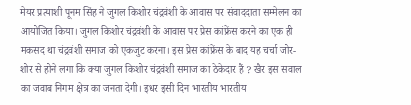मेयर प्रत्याशी पूनम सिंह ने जुगल किशोर चंद्रवंशी के आवास पर संवाददाता सम्मेलन का आयोजित किया। जुगल किशोर चंद्रवंशी के आवास पर प्रेस कांफ्रेंस करने का एक ही मकसद था चंद्रवंशी समाज को एकजुट करना। इस प्रेस कांफ्रेंस के बाद यह चर्चा जोर-शोर से होने लगा कि क्या जुगल किशोर चंद्रवंशी समाज का ठेकेदार हैं ? खैर इस सवाल का जवाब निगम क्षेत्र का जनता देगी। इधर इसी दिन भारतीय भारतीय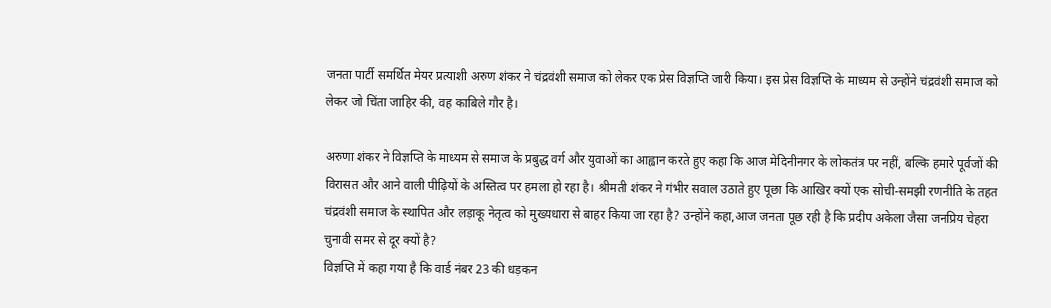जनता पार्टी समर्थित मेयर प्रत्याशी अरुण शंकर ने चंद्रवंशी समाज को लेकर एक प्रेस विज्ञप्ति जारी किया। इस प्रेस विज्ञप्ति के माध्यम से उन्होंने चंद्रवंशी समाज को लेकर जो चिंता जाहिर की, वह काबिले गौर है।

अरुणा शंकर ने विज्ञप्ति के माध्यम से समाज के प्रबुद्ध वर्ग और युवाओं का आह्वान करते हुए कहा कि आज मेदिनीनगर के लोकतंत्र पर नहीं, बल्कि हमारे पूर्वजों की विरासत और आने वाली पीढ़ियों के अस्तित्व पर हमला हो रहा है। श्रीमती शंकर ने गंभीर सवाल उठाते हुए पूछा कि आखिर क्यों एक सोची-समझी रणनीति के तहत चंद्रवंशी समाज के स्थापित और लड़ाकू नेतृत्व को मुख्यधारा से बाहर किया जा रहा है? उन्होंने कहा,आज जनता पूछ रही है कि प्रदीप अकेला जैसा जनप्रिय चेहरा चुनावी समर से दूर क्यों है?
विज्ञप्ति में कहा गया है कि वार्ड नंबर 23 की धड़कन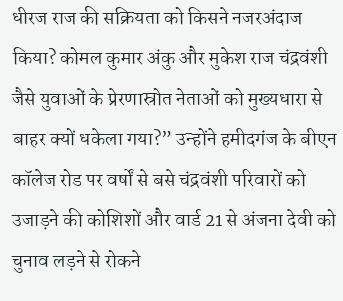धीरज राज की सक्रियता को किसने नजरअंदाज किया? कोमल कुमार अंकु और मुकेश राज चंद्रवंशी जैसे युवाओं के प्रेरणास्रोत नेताओं को मुख्यधारा से बाहर क्यों धकेला गया?” उन्होंने हमीदगंज के बीएन कॉलेज रोड पर वर्षों से बसे चंद्रवंशी परिवारों को उजाड़ने की कोशिशों और वार्ड 21 से अंजना देवी को चुनाव लड़ने से रोकने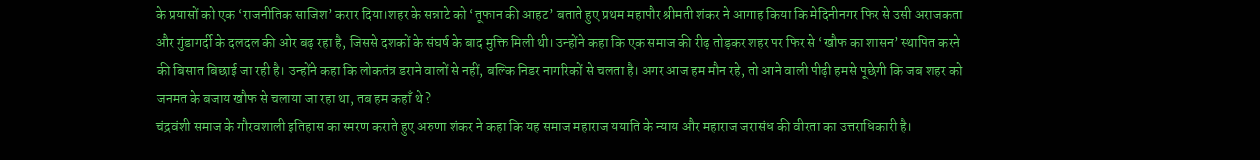के प्रयासों को एक ‘राजनीतिक साजिश’ करार दिया।शहर के सन्नाटे को ‘तूफान की आहट’ बताते हुए प्रथम महापौर श्रीमती शंकर ने आगाह किया कि मेदिनीनगर फिर से उसी अराजकता और गुंडागर्दी के दलदल की ओर बढ़ रहा है, जिससे दशकों के संघर्ष के बाद मुक्ति मिली थी। उन्होंने कहा कि एक समाज की रीढ़ तोड़कर शहर पर फिर से ‘खौफ का शासन’ स्थापित करने की बिसात बिछाई जा रही है। उन्होंने कहा कि लोकतंत्र डराने वालों से नहीं, बल्कि निडर नागरिकों से चलता है। अगर आज हम मौन रहे, तो आने वाली पीढ़ी हमसे पूछेगी कि जब शहर को जनमत के बजाय खौफ से चलाया जा रहा था, तब हम कहाँ थे ?
चंद्रवंशी समाज के गौरवशाली इतिहास का स्मरण कराते हुए अरुणा शंकर ने कहा कि यह समाज महाराज ययाति के न्याय और महाराज जरासंध की वीरता का उत्तराधिकारी है।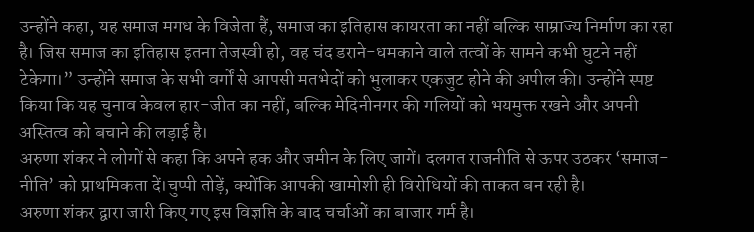उन्होंने कहा, यह समाज मगध के विजेता हैं, समाज का इतिहास कायरता का नहीं बल्कि साम्राज्य निर्माण का रहा है। जिस समाज का इतिहास इतना तेजस्वी हो, वह चंद डराने-धमकाने वाले तत्वों के सामने कभी घुटने नहीं टेकेगा।” उन्होंने समाज के सभी वर्गों से आपसी मतभेदों को भुलाकर एकजुट होने की अपील की। उन्होंने स्पष्ट किया कि यह चुनाव केवल हार-जीत का नहीं, बल्कि मेदिनीनगर की गलियों को भयमुक्त रखने और अपनी अस्तित्व को बचाने की लड़ाई है।
अरुणा शंकर ने लोगों से कहा कि अपने हक और जमीन के लिए जागें। दलगत राजनीति से ऊपर उठकर ‘समाज-नीति’ को प्राथमिकता दें।चुप्पी तोड़ें, क्योंकि आपकी खामोशी ही विरोधियों की ताकत बन रही है।
अरुणा शंकर द्वारा जारी किए गए इस विज्ञप्ति के बाद चर्चाओं का बाजार गर्म है।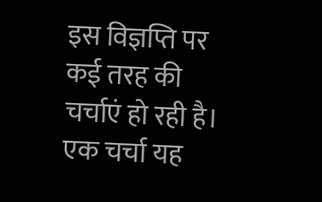इस विज्ञप्ति पर कई तरह की चर्चाएं हो रही है। एक चर्चा यह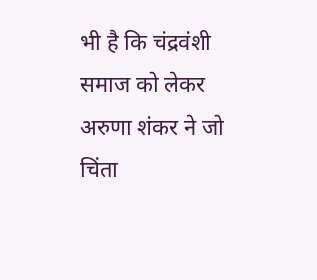भी है कि चंद्रवंशी समाज को लेकर अरुणा शंकर ने जो चिंता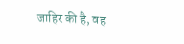जाहिर की है, वह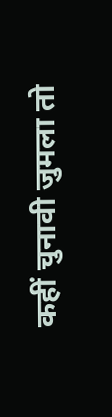कहीं चुनावी जुमला तो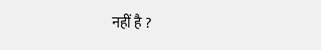नहीं है ?